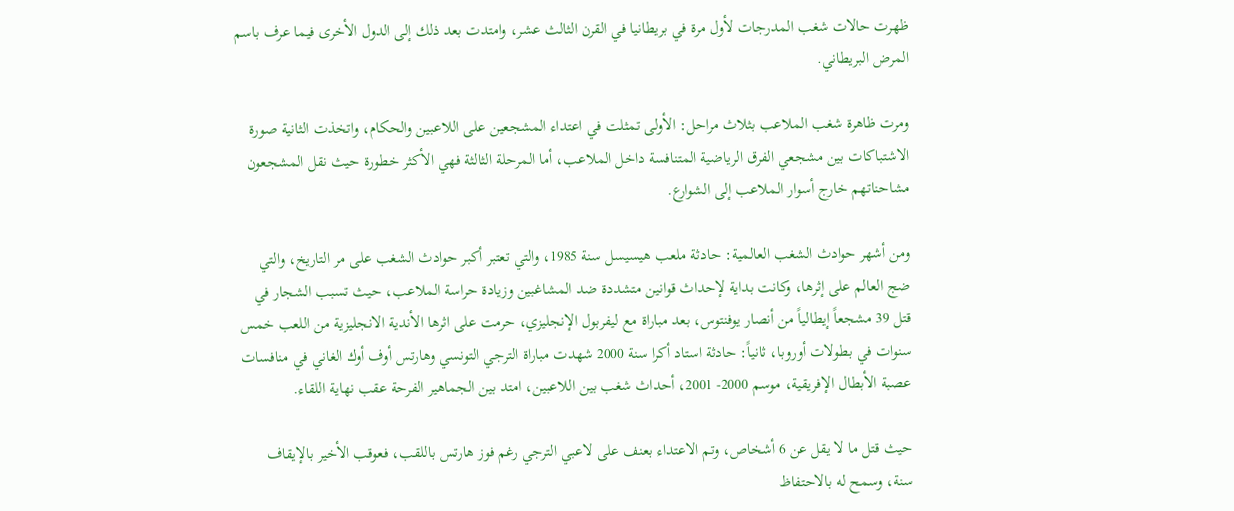ظهرت حالات شغب المدرجات لأول مرة في بريطانيا في القرن الثالث عشر، وامتدت بعد ذلك إلى الدول الأخرى فيما عرف باسم المرض البريطاني.

ومرت ظاهرة شغب الملاعب بثلاث مراحل: الأولى تمثلت في اعتداء المشجعين على اللاعبين والحكام، واتخذت الثانية صورة الاشتباكات بين مشجعي الفرق الرياضية المتنافسة داخل الملاعب، أما المرحلة الثالثة فهي الأكثر خطورة حيث نقل المشجعون مشاحناتهم خارج أسوار الملاعب إلى الشوارع.

ومن أشهر حوادث الشغب العالمية: حادثة ملعب هيسيسل سنة 1985، والتي تعتبر أكبر حوادث الشغب على مر التاريخ، والتي ضج العالم على إثرها، وكانت بداية لإحداث قوانين متشددة ضد المشاغبين وزيادة حراسة الملاعب، حيث تسبب الشجار في قتل 39 مشجعاً إيطالياً من أنصار يوفنتوس، بعد مباراة مع ليفربول الإنجليزي، حرمت على اثرها الأندية الانجليزية من اللعب خمس سنوات في بطولات أوروبا، ثانياً: حادثة استاد أكرا سنة 2000 شهدت مباراة الترجي التونسي وهارتس أوف أوك الغاني في منافسات عصبة الأبطال الإفريقية، موسم 2000- 2001، أحداث شغب بين اللاعبين، امتد بين الجماهير الفرحة عقب نهاية اللقاء.

حيث قتل ما لا يقل عن 6 أشخاص، وتم الاعتداء بعنف على لاعبي الترجي رغم فوز هارتس باللقب، فعوقب الأخير بالإيقاف سنة، وسمح له بالاحتفاظ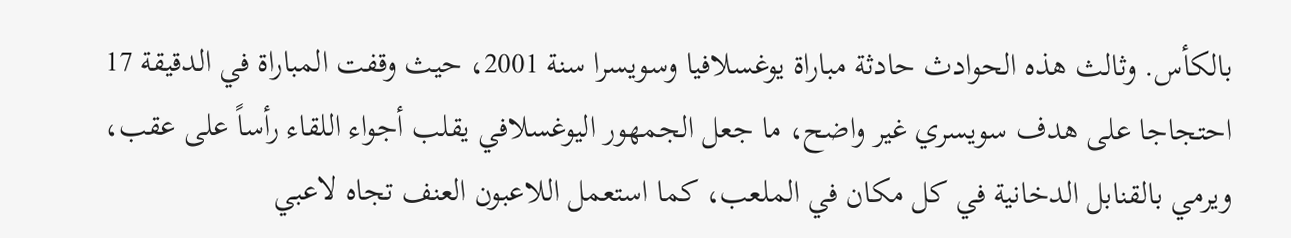بالكأس. وثالث هذه الحوادث حادثة مباراة يوغسلافيا وسويسرا سنة 2001، حيث وقفت المباراة في الدقيقة 17 احتجاجا على هدف سويسري غير واضح، ما جعل الجمهور اليوغسلافي يقلب أجواء اللقاء رأساً على عقب، ويرمي بالقنابل الدخانية في كل مكان في الملعب، كما استعمل اللاعبون العنف تجاه لاعبي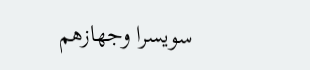سويسرا وجهازهم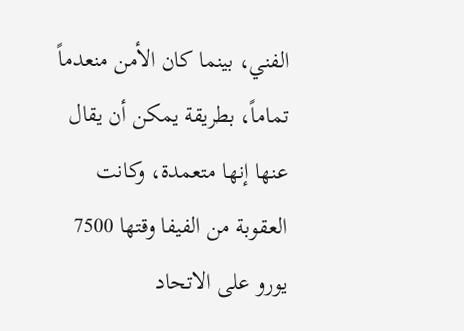الفني، بينما كان الأمن منعدماً تماماً، بطريقة يمكن أن يقال عنها إنها متعمدة، وكانت العقوبة من الفيفا وقتها 7500 يورو على الاتحاد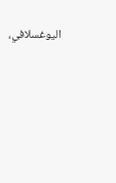اليوغسلافي،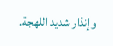وإنذار شديد اللهجة.